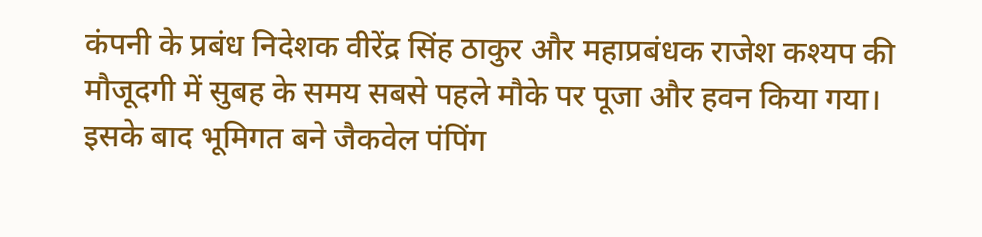कंपनी के प्रबंध निदेशक वीरेंद्र सिंह ठाकुर और महाप्रबंधक राजेश कश्यप की मौजूदगी में सुबह के समय सबसे पहले मौके पर पूजा और हवन किया गया। इसके बाद भूमिगत बने जैकवेल पंपिंग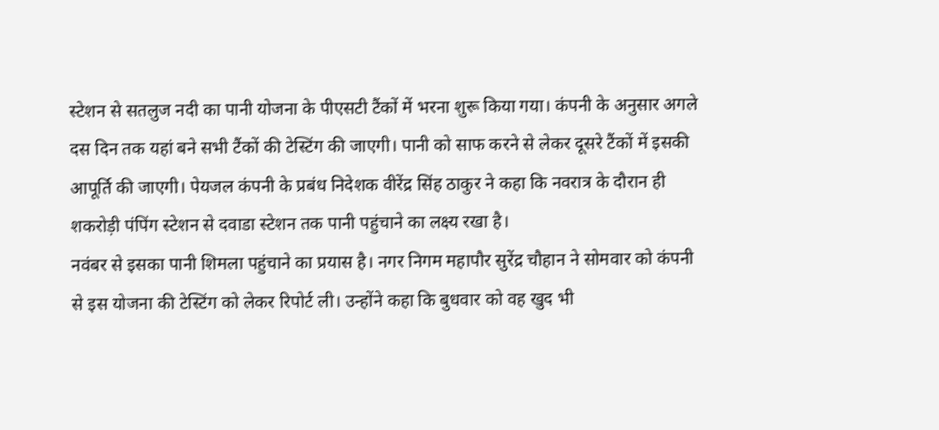स्टेशन से सतलुज नदी का पानी योजना के पीएसटी टैंकों में भरना शुरू किया गया। कंपनी के अनुसार अगले दस दिन तक यहां बने सभी टैंकों की टेस्टिंग की जाएगी। पानी को साफ करने से लेकर दूसरे टैंकों में इसकी आपूर्ति की जाएगी। पेयजल कंपनी के प्रबंध निदेशक वीरेंद्र सिंह ठाकुर ने कहा कि नवरात्र के दौरान ही शकरोड़ी पंपिंग स्टेशन से दवाडा स्टेशन तक पानी पहुंचाने का लक्ष्य रखा है।
नवंबर से इसका पानी शिमला पहुंचाने का प्रयास है। नगर निगम महापौर सुरेंद्र चौहान ने सोमवार को कंपनी से इस योजना की टेस्टिंग को लेकर रिपोर्ट ली। उन्होंने कहा कि बुधवार को वह खुद भी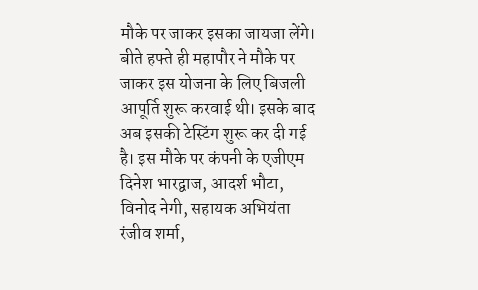मौके पर जाकर इसका जायजा लेंगे। बीते हफ्ते ही महापौर ने मौके पर जाकर इस योजना के लिए बिजली आपूर्ति शुरू करवाई थी। इसके बाद अब इसकी टेस्टिंग शुरू कर दी गई है। इस मौके पर कंपनी के एजीएम दिनेश भारद्वाज, आदर्श भौटा, विनोद नेगी, सहायक अभियंता रंजीव शर्मा,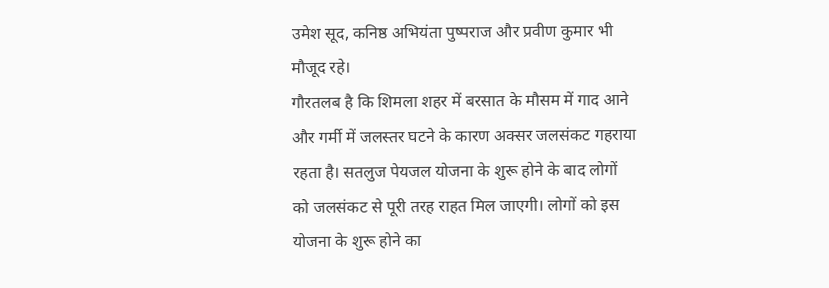उमेश सूद, कनिष्ठ अभियंता पुष्पराज और प्रवीण कुमार भी मौजूद रहे।
गौरतलब है कि शिमला शहर में बरसात के मौसम में गाद आने और गर्मी में जलस्तर घटने के कारण अक्सर जलसंकट गहराया रहता है। सतलुज पेयजल योजना के शुरू होने के बाद लोगों को जलसंकट से पूरी तरह राहत मिल जाएगी। लोगों को इस योजना के शुरू होने का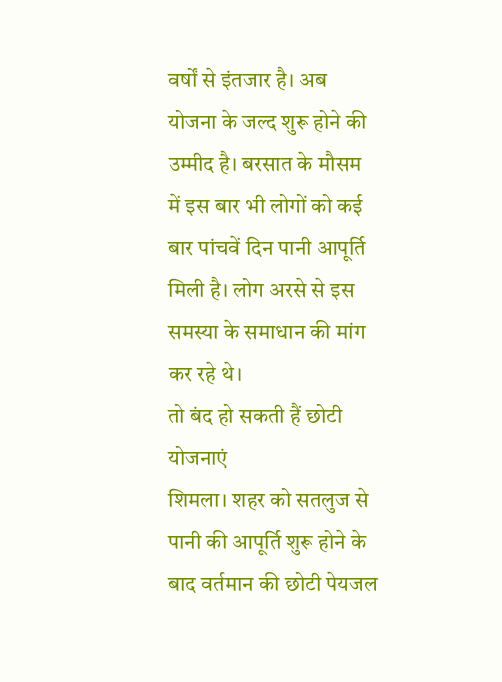वर्षों से इंतजार है। अब योजना के जल्द शुरू होने की उम्मीद है। बरसात के मौसम में इस बार भी लोगों को कई बार पांचवें दिन पानी आपूर्ति मिली है। लोग अरसे से इस समस्या के समाधान की मांग कर रहे थे।
तो बंद हो सकती हैं छोटी योजनाएं
शिमला। शहर को सतलुज से पानी की आपूर्ति शुरू होने के बाद वर्तमान की छोटी पेयजल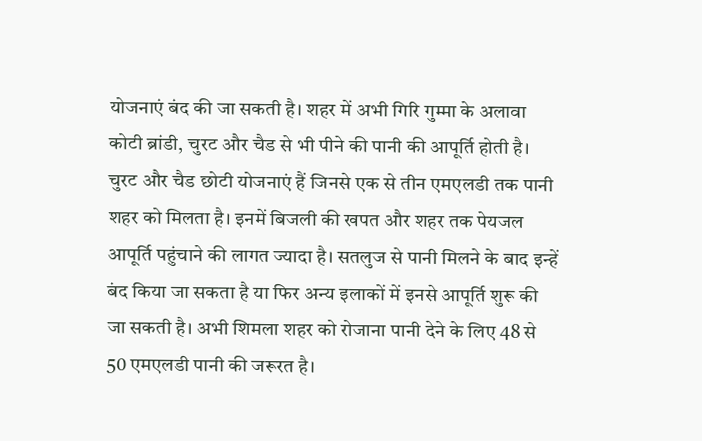योजनाएं बंद की जा सकती है। शहर में अभी गिरि गुम्मा के अलावा कोटी ब्रांडी, चुरट और चैड से भी पीने की पानी की आपूर्ति होती है। चुरट और चैड छोटी योजनाएं हैं जिनसे एक से तीन एमएलडी तक पानी शहर को मिलता है। इनमें बिजली की खपत और शहर तक पेयजल आपूर्ति पहुंचाने की लागत ज्यादा है। सतलुज से पानी मिलने के बाद इन्हें बंद किया जा सकता है या फिर अन्य इलाकों में इनसे आपूर्ति शुरू की जा सकती है। अभी शिमला शहर को रोजाना पानी देने के लिए 48 से 50 एमएलडी पानी की जरूरत है।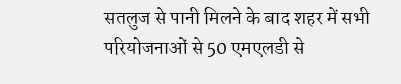सतलुज से पानी मिलने के बाद शहर में सभी परियोजनाओं से 50 एमएलडी से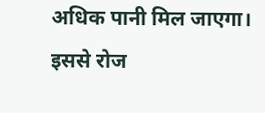अधिक पानी मिल जाएगा। इससे रोज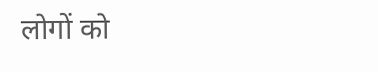लोगों को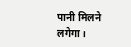पानी मिलने लगेगा।